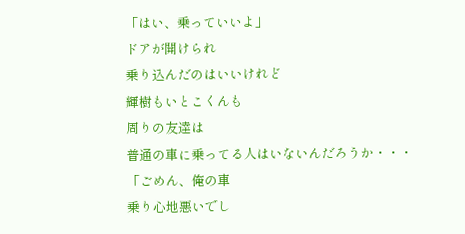「はい、乗っていいよ」
ドアが開けられ
乗り込んだのはいいけれど
輝樹もいとこくんも
周りの友達は
普通の車に乗ってる人はいないんだろうか・・・
「ごめん、俺の車
乗り心地悪いでし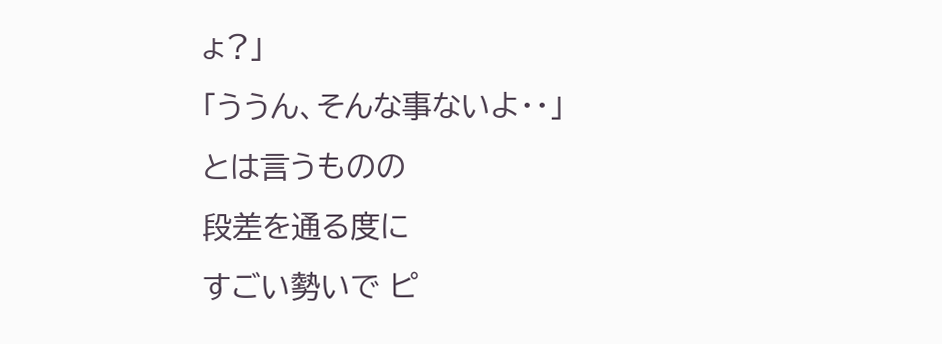ょ?」
「ううん、そんな事ないよ・・」
とは言うものの
段差を通る度に
すごい勢いで ピ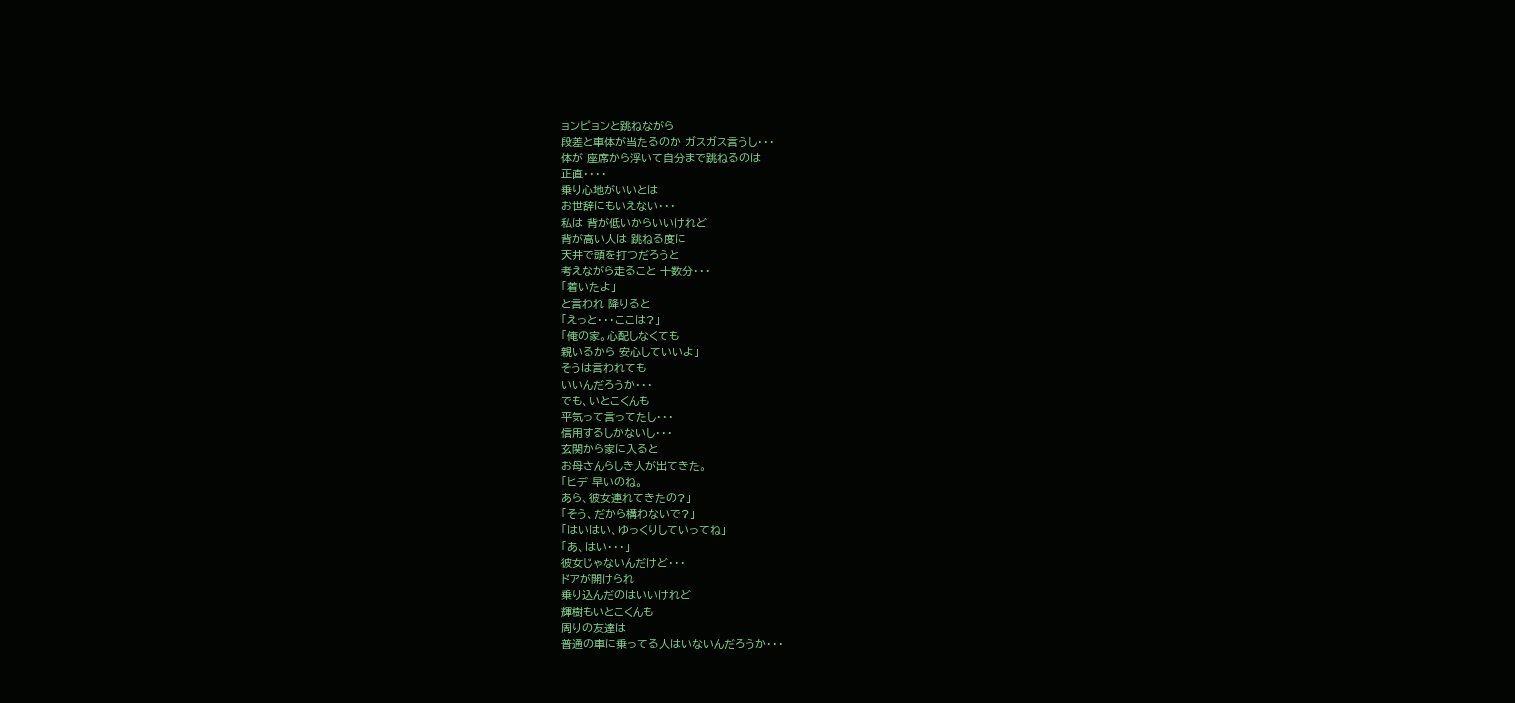ョンピョンと跳ねながら
段差と車体が当たるのか ガスガス言うし・・・
体が 座席から浮いて自分まで跳ねるのは
正直・・・・
乗り心地がいいとは
お世辞にもいえない・・・
私は 背が低いからいいけれど
背が高い人は 跳ねる度に
天井で頭を打つだろうと
考えながら走ること 十数分・・・
「着いたよ」
と言われ 降りると
「えっと・・・ここは?」
「俺の家。心配しなくても
親いるから 安心していいよ」
そうは言われても
いいんだろうか・・・
でも、いとこくんも
平気って言ってたし・・・
信用するしかないし・・・
玄関から家に入ると
お母さんらしき人が出てきた。
「ヒデ 早いのね。
あら、彼女連れてきたの?」
「そう、だから構わないで?」
「はいはい、ゆっくりしていってね」
「あ、はい・・・」
彼女じゃないんだけど・・・
ドアが開けられ
乗り込んだのはいいけれど
輝樹もいとこくんも
周りの友達は
普通の車に乗ってる人はいないんだろうか・・・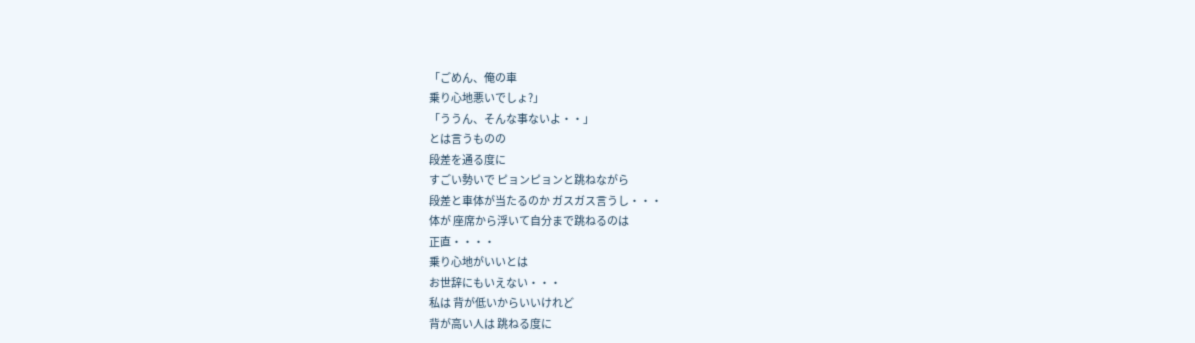「ごめん、俺の車
乗り心地悪いでしょ?」
「ううん、そんな事ないよ・・」
とは言うものの
段差を通る度に
すごい勢いで ピョンピョンと跳ねながら
段差と車体が当たるのか ガスガス言うし・・・
体が 座席から浮いて自分まで跳ねるのは
正直・・・・
乗り心地がいいとは
お世辞にもいえない・・・
私は 背が低いからいいけれど
背が高い人は 跳ねる度に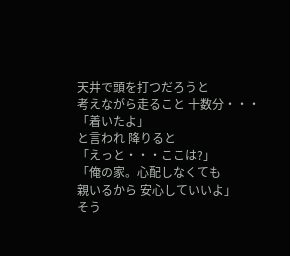天井で頭を打つだろうと
考えながら走ること 十数分・・・
「着いたよ」
と言われ 降りると
「えっと・・・ここは?」
「俺の家。心配しなくても
親いるから 安心していいよ」
そう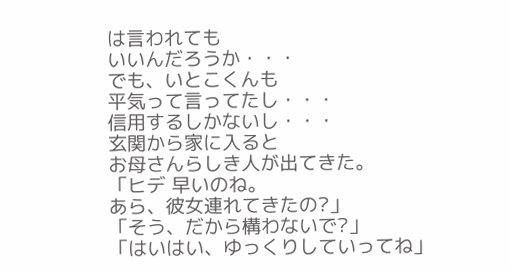は言われても
いいんだろうか・・・
でも、いとこくんも
平気って言ってたし・・・
信用するしかないし・・・
玄関から家に入ると
お母さんらしき人が出てきた。
「ヒデ 早いのね。
あら、彼女連れてきたの?」
「そう、だから構わないで?」
「はいはい、ゆっくりしていってね」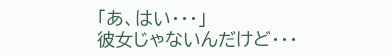「あ、はい・・・」
彼女じゃないんだけど・・・